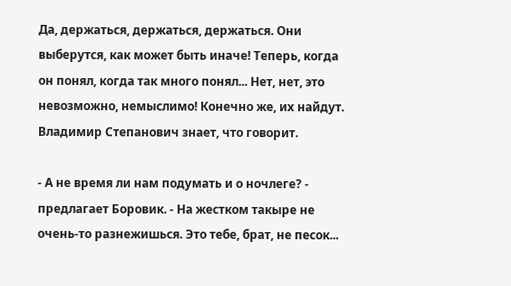Да, держаться, держаться, держаться. Они выберутся, как может быть иначе! Теперь, когда он понял, когда так много понял... Нет, нет, это невозможно, немыслимо! Конечно же, их найдут. Владимир Степанович знает, что говорит.

- А не время ли нам подумать и о ночлеге? - предлагает Боровик. - На жестком такыре не очень-то разнежишься. Это тебе, брат, не песок...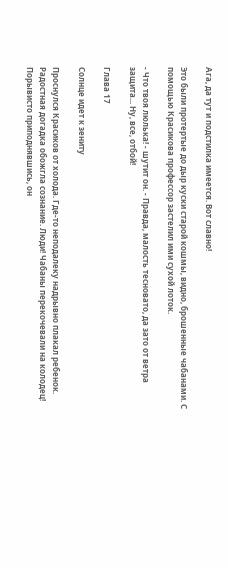Ага, да тут и подстилка имеется. Вот славно!

Это были протертые до дыр куски старой кошмы, видно, брошенные чабанами. С помощью Красикова профессор застелил ими сухой лоток.

- Что твоя люлька! - шутит он. - Правда, малость тесновато, да зато от ветра защита... Ну, все, отбой!

Глава 17

Солнце идет к зениту

Проснулся Красиков от холода. Где-то неподалеку надрывно плакал ребенок. Радостная догадка обожгла сознание. Люди! Чабаны перекочевали на колодец! Порывисто приподнявшись, он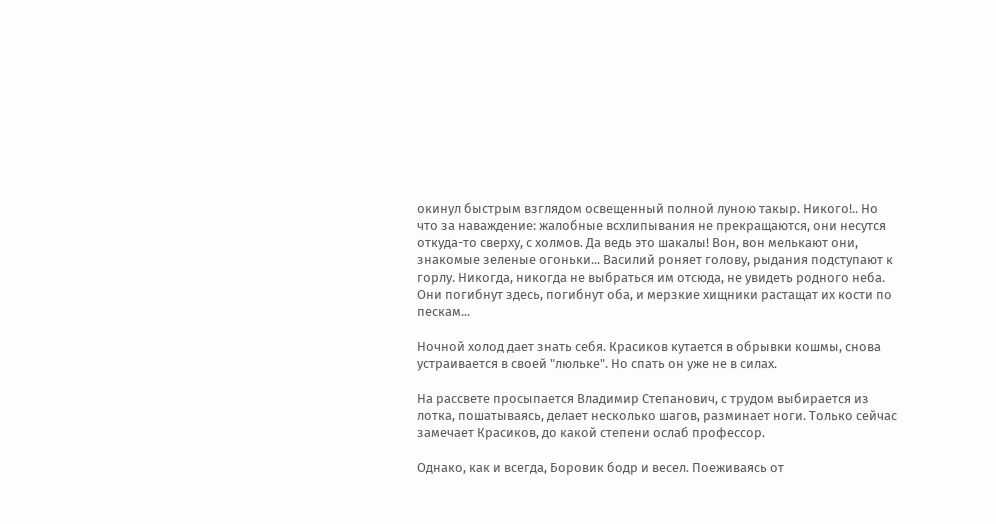окинул быстрым взглядом освещенный полной луною такыр. Никого!.. Но что за наваждение: жалобные всхлипывания не прекращаются, они несутся откуда-то сверху, с холмов. Да ведь это шакалы! Вон, вон мелькают они, знакомые зеленые огоньки... Василий роняет голову, рыдания подступают к горлу. Никогда, никогда не выбраться им отсюда, не увидеть родного неба. Они погибнут здесь, погибнут оба, и мерзкие хищники растащат их кости по пескам...

Ночной холод дает знать себя. Красиков кутается в обрывки кошмы, снова устраивается в своей "люльке". Но спать он уже не в силах.

На рассвете просыпается Владимир Степанович, с трудом выбирается из лотка, пошатываясь, делает несколько шагов, разминает ноги. Только сейчас замечает Красиков, до какой степени ослаб профессор.

Однако, как и всегда, Боровик бодр и весел. Поеживаясь от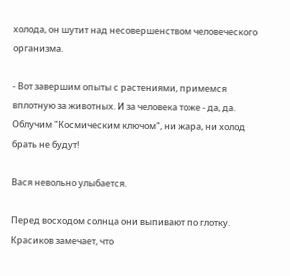холода, он шутит над несовершенством человеческого организма.

- Вот завершим опыты с растениями, примемся вплотную за животных. И за человека тоже - да, да. Облучим "Космическим ключом", ни жара, ни холод брать не будут!

Вася невольно улыбается.

Перед восходом солнца они выпивают по глотку. Красиков замечает, что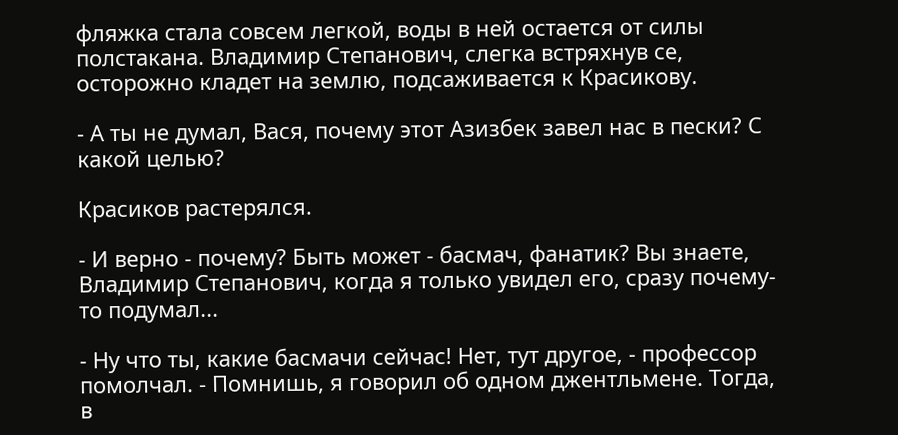фляжка стала совсем легкой, воды в ней остается от силы полстакана. Владимир Степанович, слегка встряхнув се, осторожно кладет на землю, подсаживается к Красикову.

- А ты не думал, Вася, почему этот Азизбек завел нас в пески? С какой целью?

Красиков растерялся.

- И верно - почему? Быть может - басмач, фанатик? Вы знаете, Владимир Степанович, когда я только увидел его, сразу почему-то подумал...

- Ну что ты, какие басмачи сейчас! Нет, тут другое, - профессор помолчал. - Помнишь, я говорил об одном джентльмене. Тогда, в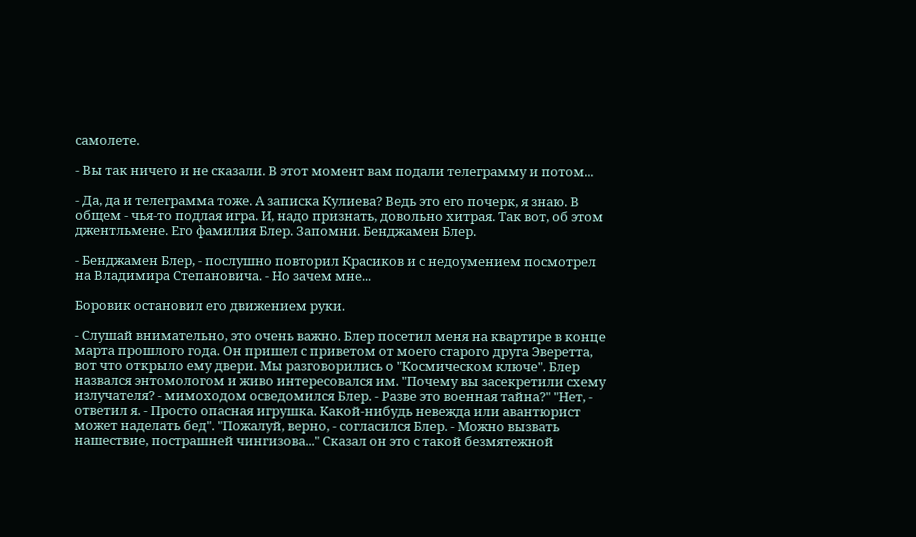самолете.

- Вы так ничего и не сказали. В этот момент вам подали телеграмму и потом...

- Да, да и телеграмма тоже. А записка Кулиева? Ведь это его почерк, я знаю. В общем - чья-то подлая игра. И, надо признать, довольно хитрая. Так вот, об этом джентльмене. Его фамилия Блер. Запомни. Бенджамен Блер.

- Бенджамен Блер, - послушно повторил Красиков и с недоумением посмотрел на Владимира Степановича. - Но зачем мне...

Боровик остановил его движением руки.

- Слушай внимательно, это очень важно. Блер посетил меня на квартире в конце марта прошлого года. Он пришел с приветом от моего старого друга Эверетта, вот что открыло ему двери. Мы разговорились о "Космическом ключе". Блер назвался энтомологом и живо интересовался им. "Почему вы засекретили схему излучателя? - мимоходом осведомился Блер. - Разве это военная тайна?" "Нет, - ответил я. - Просто опасная игрушка. Какой-нибудь невежда или авантюрист может наделать бед". "Пожалуй, верно, - согласился Блер. - Можно вызвать нашествие, пострашней чингизова..." Сказал он это с такой безмятежной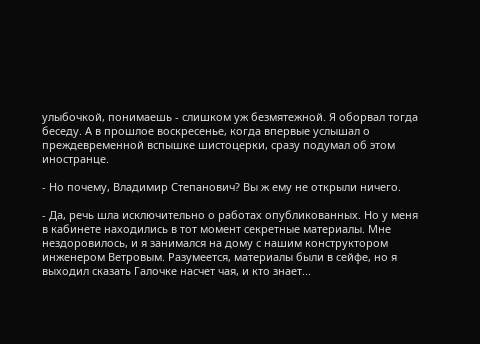улыбочкой, понимаешь - слишком уж безмятежной. Я оборвал тогда беседу. А в прошлое воскресенье, когда впервые услышал о преждевременной вспышке шистоцерки, сразу подумал об этом иностранце.

- Но почему, Владимир Степанович? Вы ж ему не открыли ничего.

- Да, речь шла исключительно о работах опубликованных. Но у меня в кабинете находились в тот момент секретные материалы. Мне нездоровилось, и я занимался на дому с нашим конструктором инженером Ветровым. Разумеется, материалы были в сейфе, но я выходил сказать Галочке насчет чая, и кто знает...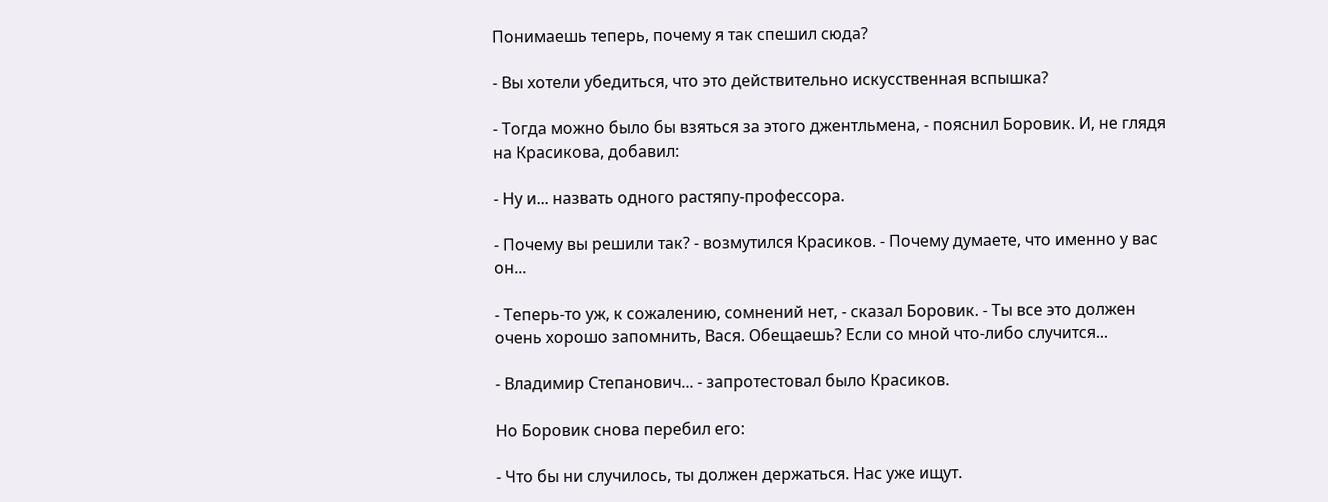Понимаешь теперь, почему я так спешил сюда?

- Вы хотели убедиться, что это действительно искусственная вспышка?

- Тогда можно было бы взяться за этого джентльмена, - пояснил Боровик. И, не глядя на Красикова, добавил:

- Ну и... назвать одного растяпу-профессора.

- Почему вы решили так? - возмутился Красиков. - Почему думаете, что именно у вас он...

- Теперь-то уж, к сожалению, сомнений нет, - сказал Боровик. - Ты все это должен очень хорошо запомнить, Вася. Обещаешь? Если со мной что-либо случится...

- Владимир Степанович... - запротестовал было Красиков.

Но Боровик снова перебил его:

- Что бы ни случилось, ты должен держаться. Нас уже ищут.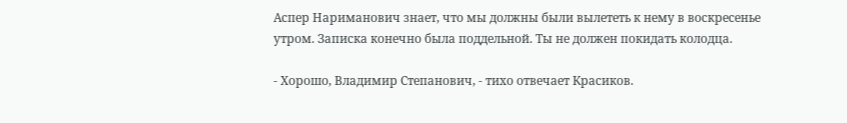Аспер Нариманович знает, что мы должны были вылететь к нему в воскресенье утром. Записка конечно была поддельной. Ты не должен покидать колодца.

- Хорошо, Владимир Степанович, - тихо отвечает Красиков.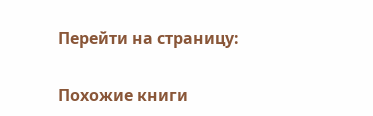Перейти на страницу:

Похожие книги